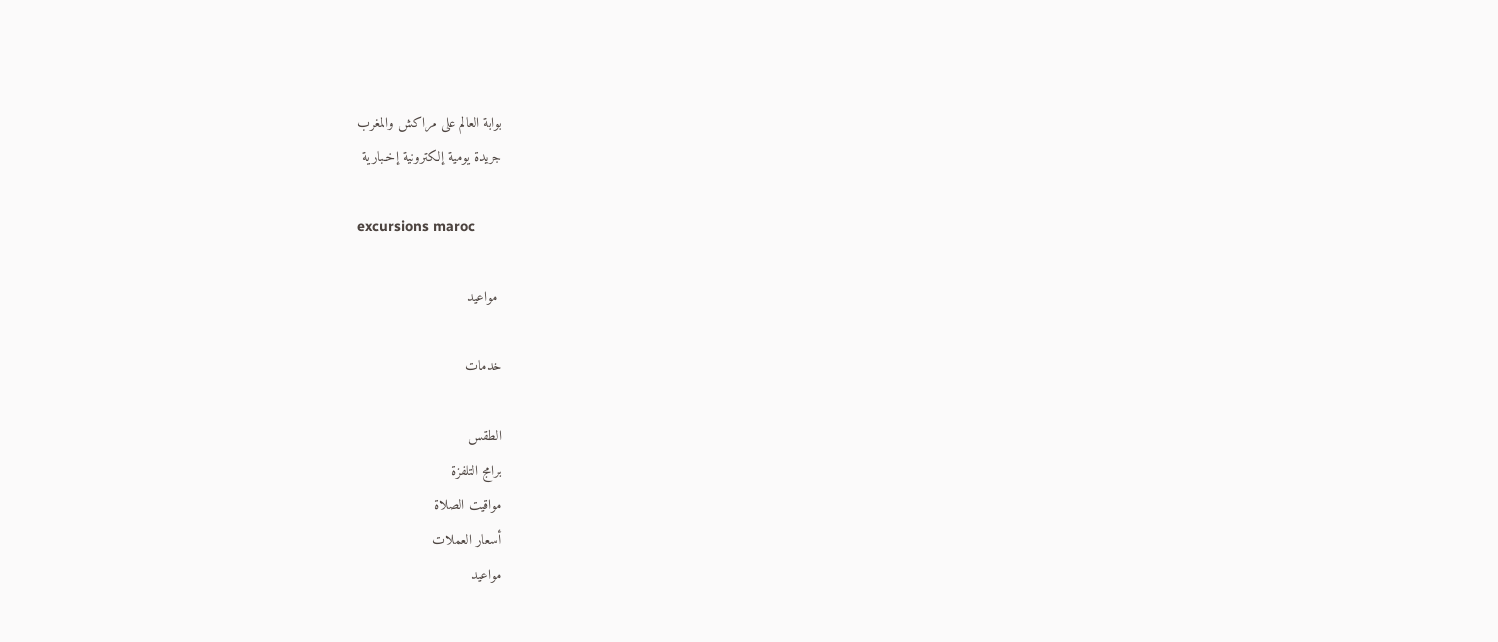بوابة العالم على مراكش والمغرب
جريدة يومية إلـكترونية إخـبارية

excursions maroc

 مواعيد

خدمات

الطقس
برامج التلفزة
مواقيت الصلاة
أسعار العملات
مواعيد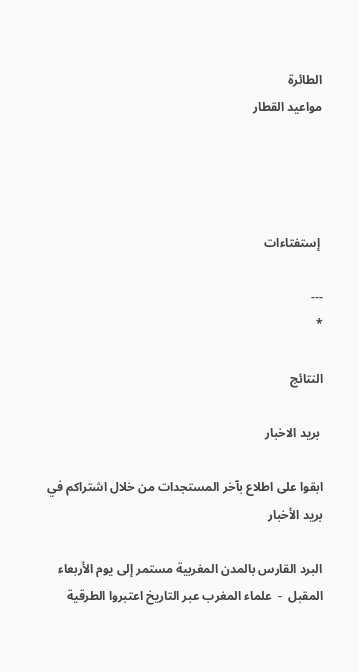الطائرة
مواعيد القطار




 إستفتاءات

---
*

النتائج

 بريد الاخبار

ابقوا على اطلاع بآخر المستجدات من خلال اشتراكم في بريد الأخبار

البرد القارس بالمدن المغربية مستمر إلى يوم الأربعاء المقبل  -  علماء المغرب عبر التاريخ اعتبروا الطرقية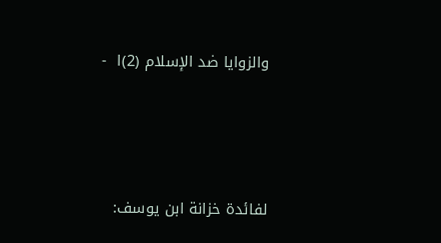والزوايا ضد الإسلام (2)ا  -




لفائدة خزانة ابن يوسف: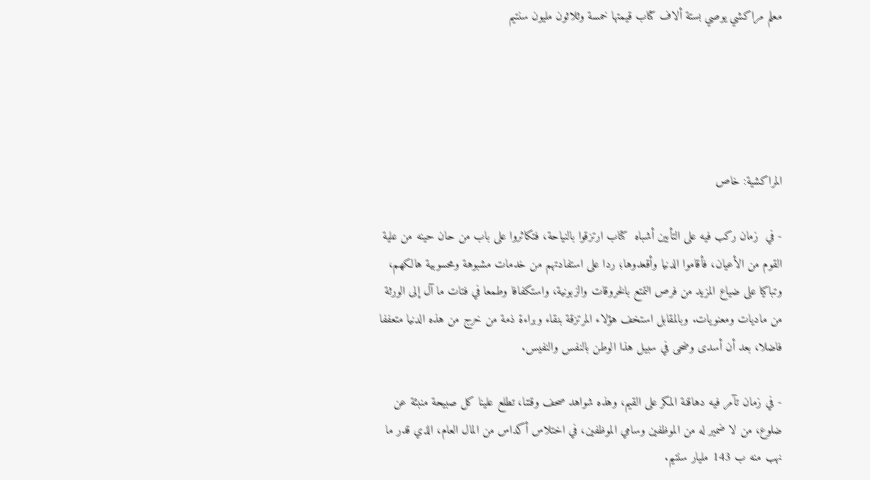معلم مراكشي يوصي بستة ألاف كتاب قيمتها خمسة وثلاثون مليون سنتيم





المراكشية: خاص

- في  زمان ركب فيه على التأبين أشباه  كتاب ارتزقوا بالنياحة، فتكاثروا على باب من حان حينه من علية القوم من الأعيان، فأقاموا الدنيا وأقعدوها؛ ردا على استفادتهم من خدمات مشبوهة ومحسوبية هالكهم، وتباكيا على ضياع المزيد من فرص التمتع بالخروقات والزبونية، واستكفافا وطمعا في فتات ما آل إلى الورثة من ماديات ومعنويات. وبالمقابل استخف هؤلاء المرتزقة بنقاء وبراءة ذمة من خرج من هذه الدنيا متعففا فاضلا، بعد أن أسدى وضحى في سبيل هذا الوطن بالنفس والنفيس.

- في زمان تآمر فيه دهاقنة المكر على القيم، وهذه شواهد صحف وقتنا، تطلع علينا كل صبيحة منبئة عن ضلوع، من لا ضمير له من الموظفين وسامي الموظفين، في اختلاس أكداس من المال العام، الذي قدر ما نهب منه ب 143 مليار سنتيم.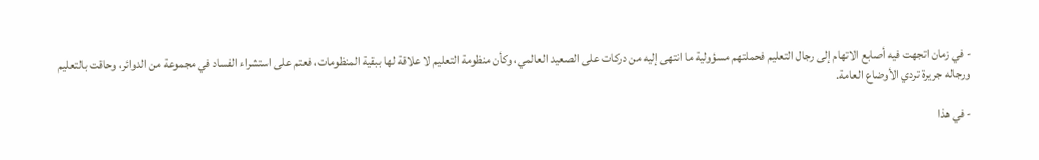- في زمان اتجهت فيه أصابع الاتهام إلى رجال التعليم فحملتهم مسؤولية ما انتهى إليه من دركات على الصعيد العالمي، وكأن منظومة التعليم لا علاقة لها ببقية المنظومات، فعتم على استشراء الفساد في مجموعة من الدوائر، وحاقت بالتعليم ورجاله جريرة تردي الأوضاع العامة.

- في هذا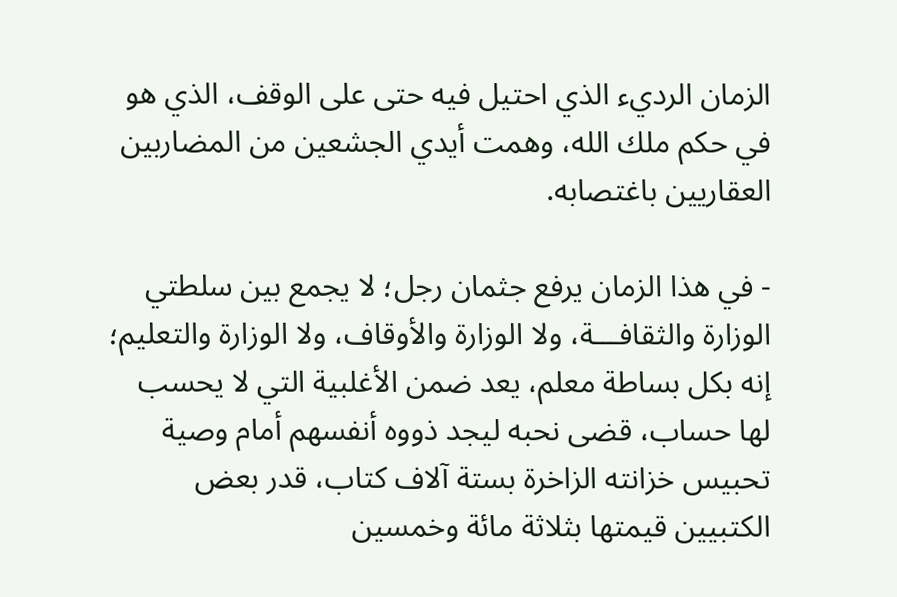الزمان الرديء الذي احتيل فيه حتى على الوقف، الذي هو في حكم ملك الله، وهمت أيدي الجشعين من المضاربين العقاريين باغتصابه.

- في هذا الزمان يرفع جثمان رجل؛ لا يجمع بين سلطتي الوزارة والثقافـــة، ولا الوزارة والأوقاف، ولا الوزارة والتعليم؛ إنه بكل بساطة معلم، يعد ضمن الأغلبية التي لا يحسب لها حساب، قضى نحبه ليجد ذووه أنفسهم أمام وصية تحبيس خزانته الزاخرة بستة آلاف كتاب، قدر بعض الكتبيين قيمتها بثلاثة مائة وخمسين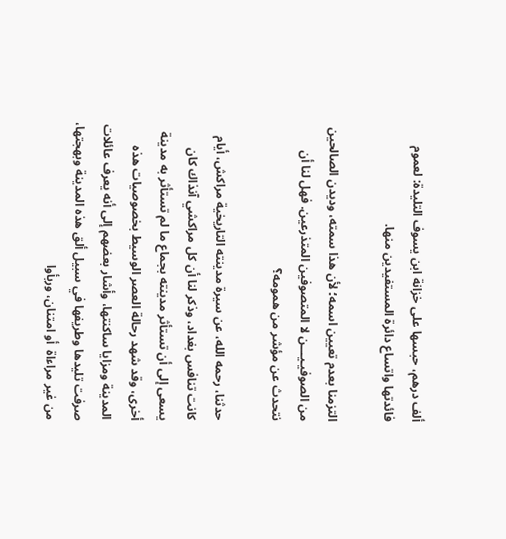ألف درهم، حبسها على خزانة ابن يسوف التليدة: لعموم فائدتها واتساع دائرة المستفيدين منها.

التزمنا بعدم تعيين اسمه؛ لأن هذا سمته، وديدن الصالحين من الصوفيـيـــن لا المتصوفين المتذرعين. فهل لنا أن نتحدث عن مؤشر من همومه؟

حدثنا، رحمه الله، عن سيرة مدينته التاريخية مراكش، أيام كانت تنافس بغداد، وذكر لنا أن كل مراكشي آنذاك كان يسعى إلى أن تستأثر مدينته بجماع ما لم تستأثر به مدينة أخرى، وقد شهد رحالة العصر الوسيط بخصوصيات هذه المدينة ومزايا ساكنتها، وأشار بعضهم إلى أنه يعرف عائلات صرفت تليدها وطريفها في سبيل ألق هذه المدينة وبهجتها، من غير مراءاة  أو امتنان، وربأوا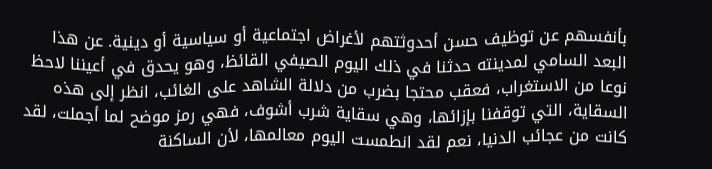بأنفسهم عن توظيف حسن أحدوثتهم لأغراض اجتماعية أو سياسية أو دينية. عن هذا البعد السامي لمدينته حدثنا في ذلك اليوم الصيفي القائظ، وهو يحدق في أعيننا لاحظ نوعا من الاستغراب، فعقب محتجا بضرب من دلالة الشاهد على الغائب، انظر إلى هذه السقاية، التي توقفنا بإزائها، وهي سقاية شرب أشوف، فهي رمز موضح لما أجملت، لقد كانت من عجائب الدنيا، نعم لقد انطمست اليوم معالمها، لأن الساكنة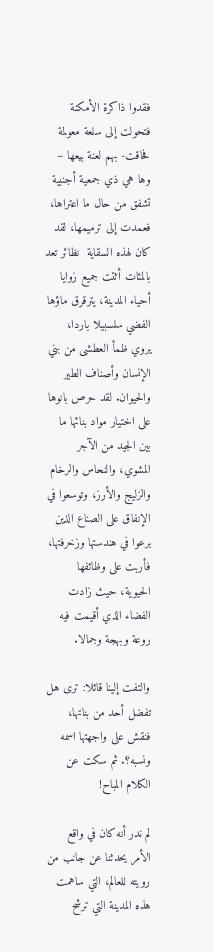فقدوا ذاكرة الأمكنة فتحولت إلى سلعة معولمة فحاقت- بهم لعنة بيعها – وها هي ذي جمعية أجنبية تشفق من حال ما اعتراها، فعمدت إلى ترميمها، لقد كان لهذه السقاية  نظائر تعد بالمئات أثتت جميع زوايا أحياء المدينة، يترقرق ماؤها الفضي سلسبيلا باردا، يروي ظمأ العطشى من بني الإنسان وأصناف الطير والحيوان. لقد حرص بانوها على اختيار مواد بنائها ما بين الجيد من الآجر المشوي، والنحاس والرخام والزليج والأرز، وتوسعوا في الإنفاق على الصناع الذين برعوا في هندستها وزخرفتها، فأربت على وظائفها الحيوية، حيث زادت الفضاء الذي أقيمت فيه روعة وبهجة وجمالا.

والتفت إلينا قائلا: ترى هل تفضل أحد من بناتها، فنقش على واجهتها اسمه ونسبه؟. ثم سكت عن الكلام المباح!

لم ندر أنه كان في واقع الأمر يحدثنا عن جانب من رويته للعالم، التي ساهمت هذه المدينة التي ترشح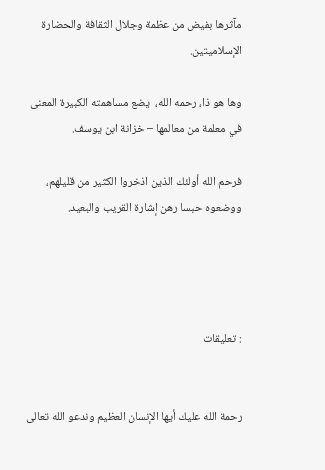مآثرها بفيض من عظمة وجلال الثقافة والحضارة الإسلاميتين.

وها هو ذا، رحمه الله،  يضع مساهمته الكبيرة المعنى في معلمة من معالمها – خزانة ابن يوسف.

فرحم الله أولئك الذين اذخروا الكثير من قليلهم، ووضعوه حبسا رهن إشارة القريب والبعيد.




: تعليقات


رحمة الله عليك أيها الإنسان العظيم وندعو الله تعالى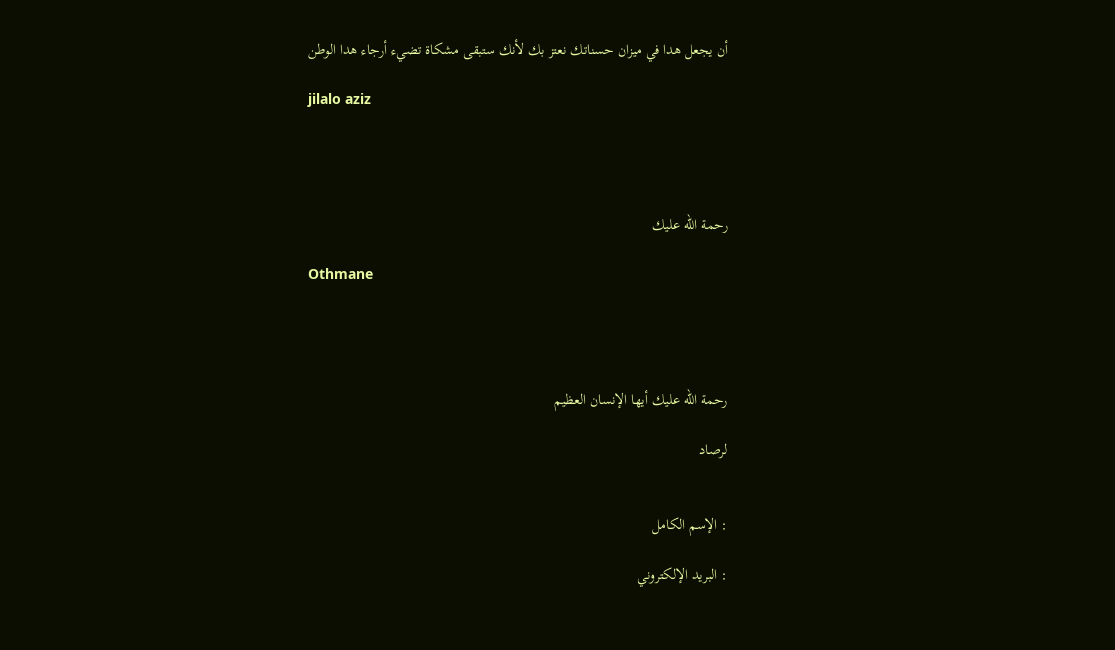أن يجعل هدا في ميزان حسناتك نعتز بك لأنك ستبقى مشكاة تضيء أرجاء هدا الوطن

jilalo aziz




رحمة الله عليك

Othmane




رحمة الله عليك أيها الإنسان العظيم

لرصاد


: الإسم الكامل

: البريد الإلكتروني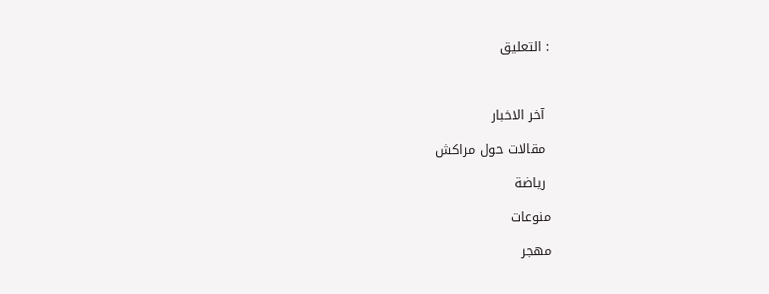: التعليق



 آخر الاخبار

 مقالات حول مراكش

 رياضة

منوعات

مهجر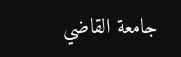جامعة القاضي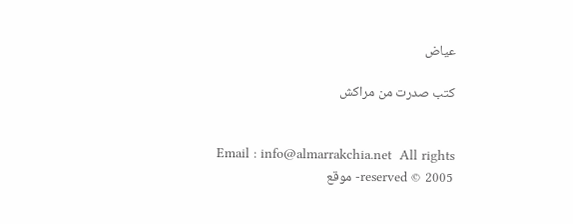عياض

كتب صدرت من مراكش


Email : info@almarrakchia.net  All rights reserved © 2005- موقع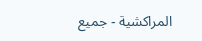المراكشية - جميع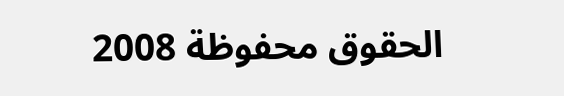الحقوق محفوظة 2008